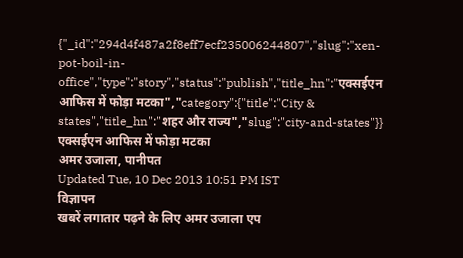{"_id":"294d4f487a2f8eff7ecf235006244807","slug":"xen-pot-boil-in-office","type":"story","status":"publish","title_hn":"एक्सईएन आफिस में फोड़ा मटका","category":{"title":"City & states","title_hn":"शहर और राज्य","slug":"city-and-states"}}
एक्सईएन आफिस में फोड़ा मटका
अमर उजाला, पानीपत
Updated Tue, 10 Dec 2013 10:51 PM IST
विज्ञापन
खबरें लगातार पढ़ने के लिए अमर उजाला एप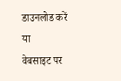डाउनलोड करें
या
वेबसाइट पर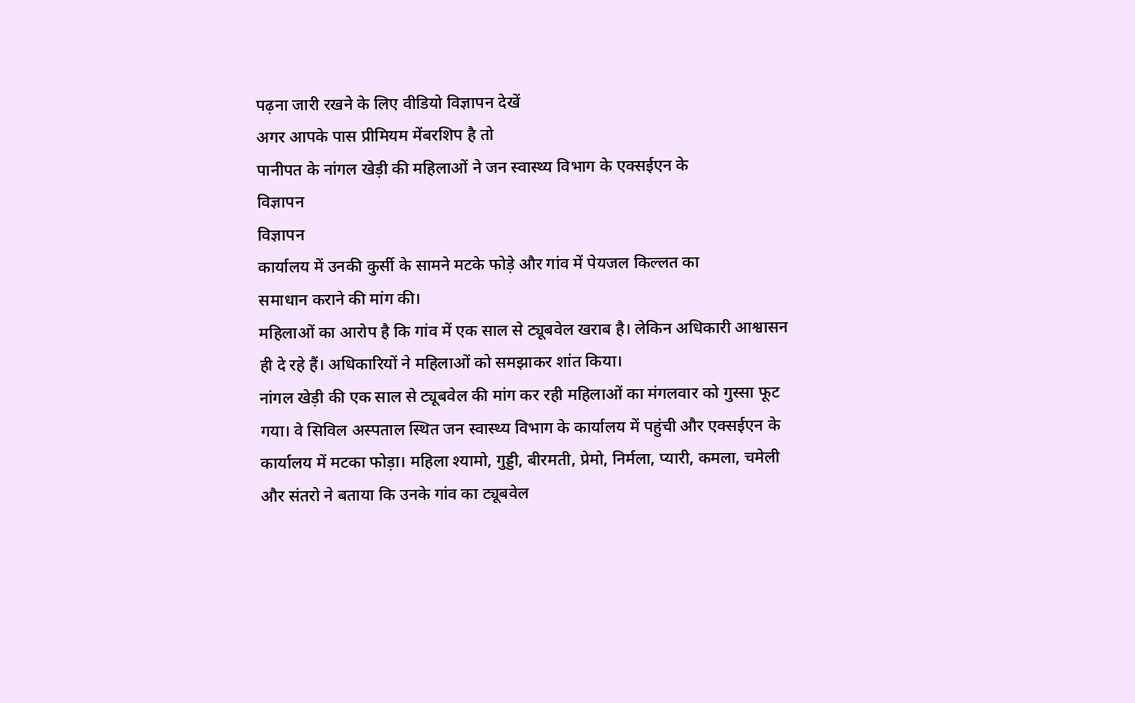पढ़ना जारी रखने के लिए वीडियो विज्ञापन देखें
अगर आपके पास प्रीमियम मेंबरशिप है तो
पानीपत के नांगल खेड़ी की महिलाओं ने जन स्वास्थ्य विभाग के एक्सईएन के
विज्ञापन
विज्ञापन
कार्यालय में उनकी कुर्सी के सामने मटके फोड़े और गांव में पेयजल किल्लत का
समाधान कराने की मांग की।
महिलाओं का आरोप है कि गांव में एक साल से ट्यूबवेल खराब है। लेकिन अधिकारी आश्वासन ही दे रहे हैं। अधिकारियों ने महिलाओं को समझाकर शांत किया।
नांगल खेड़ी की एक साल से ट्यूबवेल की मांग कर रही महिलाओं का मंगलवार को गुस्सा फूट गया। वे सिविल अस्पताल स्थित जन स्वास्थ्य विभाग के कार्यालय में पहुंची और एक्सईएन के कार्यालय में मटका फोड़ा। महिला श्यामो, गुड्डी, बीरमती, प्रेमो, निर्मला, प्यारी, कमला, चमेली और संतरो ने बताया कि उनके गांव का ट्यूबवेल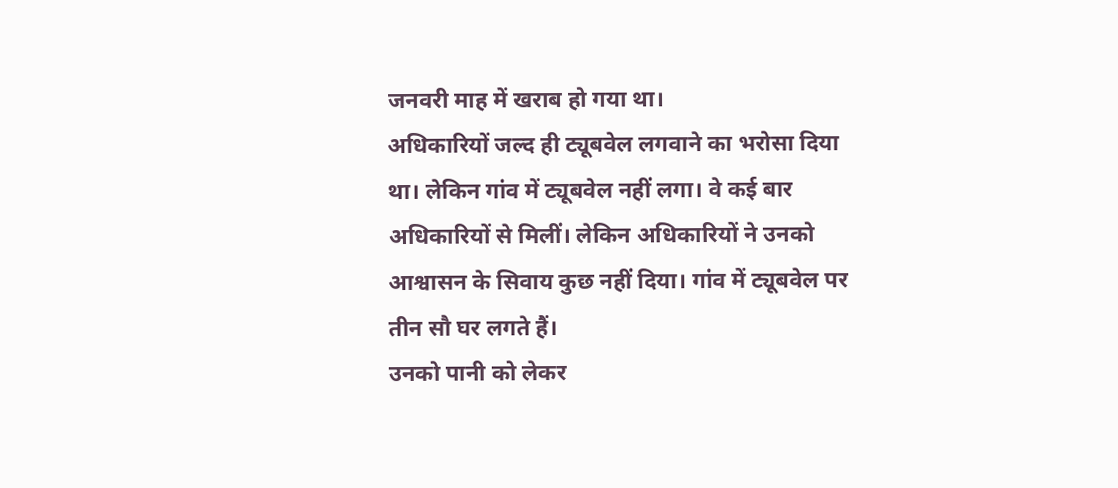जनवरी माह में खराब हो गया था।
अधिकारियों जल्द ही ट्यूबवेल लगवाने का भरोसा दिया था। लेकिन गांव में ट्यूबवेल नहीं लगा। वे कई बार अधिकारियों से मिलीं। लेकिन अधिकारियों ने उनको आश्वासन के सिवाय कुछ नहीं दिया। गांव में ट्यूबवेल पर तीन सौ घर लगते हैं।
उनको पानी को लेकर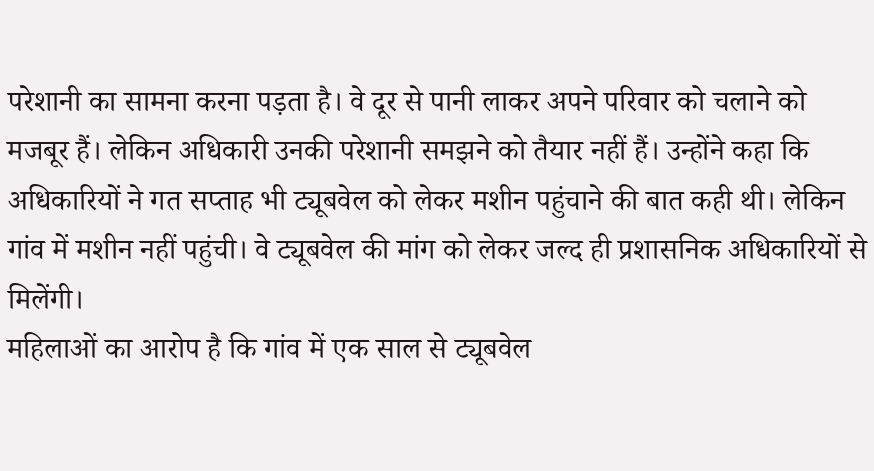परेशानी का सामना करना पड़ता है। वे दूर से पानी लाकर अपने परिवार को चलाने को मजबूर हैं। लेकिन अधिकारी उनकी परेशानी समझने को तैयार नहीं हैं। उन्होंने कहा कि अधिकारियों ने गत सप्ताह भी ट्यूबवेल को लेकर मशीन पहुंचाने की बात कही थी। लेकिन गांव में मशीन नहीं पहुंची। वे ट्यूबवेल की मांग को लेकर जल्द ही प्रशासनिक अधिकारियों से मिलेंगी।
महिलाओं का आरोप है कि गांव में एक साल से ट्यूबवेल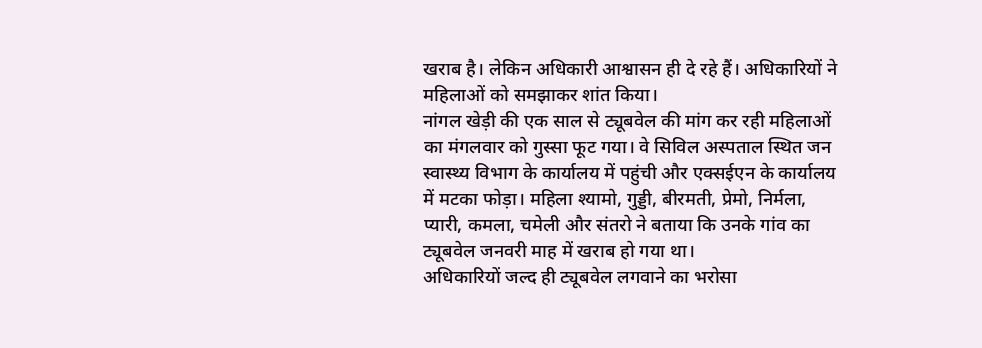खराब है। लेकिन अधिकारी आश्वासन ही दे रहे हैं। अधिकारियों ने महिलाओं को समझाकर शांत किया।
नांगल खेड़ी की एक साल से ट्यूबवेल की मांग कर रही महिलाओं का मंगलवार को गुस्सा फूट गया। वे सिविल अस्पताल स्थित जन स्वास्थ्य विभाग के कार्यालय में पहुंची और एक्सईएन के कार्यालय में मटका फोड़ा। महिला श्यामो, गुड्डी, बीरमती, प्रेमो, निर्मला, प्यारी, कमला, चमेली और संतरो ने बताया कि उनके गांव का ट्यूबवेल जनवरी माह में खराब हो गया था।
अधिकारियों जल्द ही ट्यूबवेल लगवाने का भरोसा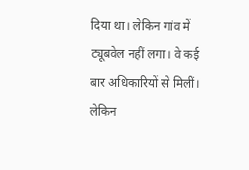दिया था। लेकिन गांव में ट्यूबवेल नहीं लगा। वे कई बार अधिकारियों से मिलीं। लेकिन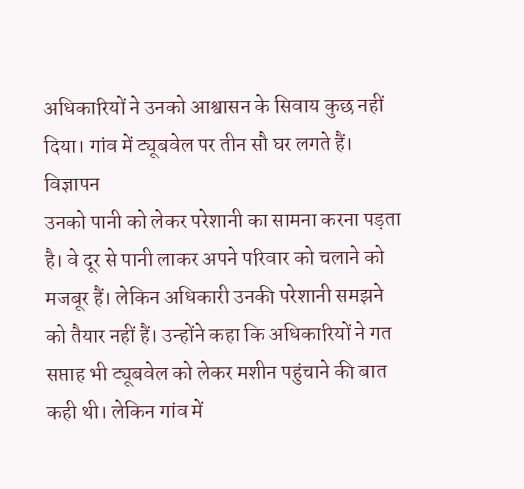अधिकारियों ने उनको आश्वासन के सिवाय कुछ नहीं दिया। गांव में ट्यूबवेल पर तीन सौ घर लगते हैं।
विज्ञापन
उनको पानी को लेकर परेशानी का सामना करना पड़ता है। वे दूर से पानी लाकर अपने परिवार को चलाने को मजबूर हैं। लेकिन अधिकारी उनकी परेशानी समझने को तैयार नहीं हैं। उन्होंने कहा कि अधिकारियों ने गत सप्ताह भी ट्यूबवेल को लेकर मशीन पहुंचाने की बात कही थी। लेकिन गांव में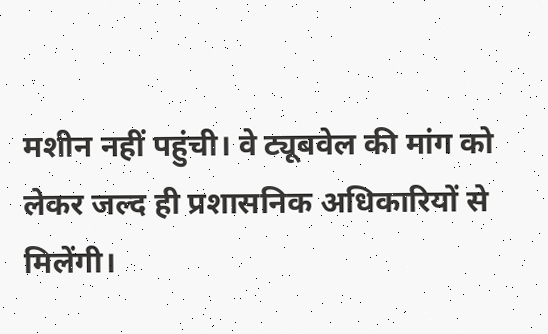मशीन नहीं पहुंची। वे ट्यूबवेल की मांग को लेकर जल्द ही प्रशासनिक अधिकारियों से मिलेंगी।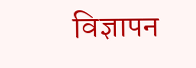विज्ञापन